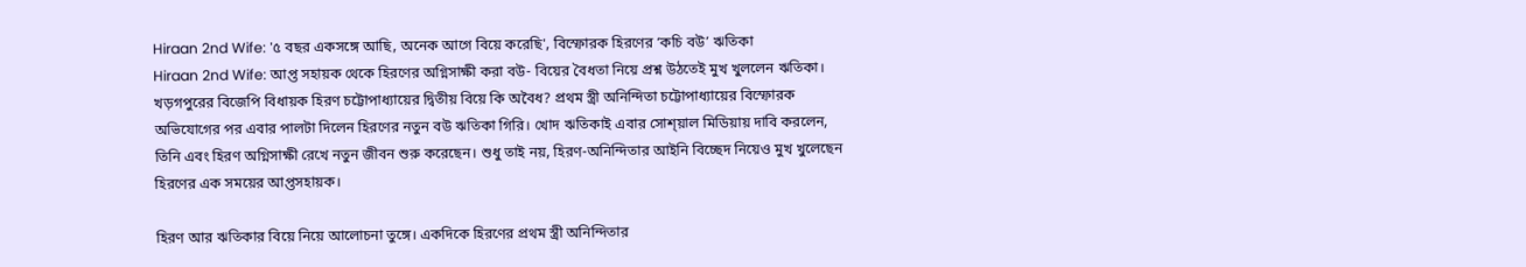Hiraan 2nd Wife: '৫ বছর একসঙ্গে আছি, অনেক আগে বিয়ে করেছি', বিস্ফোরক হিরণের ‘কচি বউ’ ঋতিকা
Hiraan 2nd Wife: আপ্ত সহায়ক থেকে হিরণের অগ্নিসাক্ষী করা বউ- বিয়ের বৈধতা নিয়ে প্রশ্ন উঠতেই মুখ খুললেন ঋতিকা।
খড়গপুরের বিজেপি বিধায়ক হিরণ চট্টোপাধ্যায়ের দ্বিতীয় বিয়ে কি অবৈধ? প্রথম স্ত্রী অনিন্দিতা চট্টোপাধ্যায়ের বিস্ফোরক অভিযোগের পর এবার পালটা দিলেন হিরণের নতুন বউ ঋতিকা গিরি। খোদ ঋতিকাই এবার সোশ্য়াল মিডিয়ায় দাবি করলেন, তিনি এবং হিরণ অগ্নিসাক্ষী রেখে নতুন জীবন শুরু করেছেন। শুধু তাই নয়, হিরণ-অনিন্দিতার আইনি বিচ্ছেদ নিয়েও মুখ খুলেছেন হিরণের এক সময়ের আপ্তসহায়ক।

হিরণ আর ঋতিকার বিয়ে নিয়ে আলোচনা তুঙ্গে। একদিকে হিরণের প্রথম স্ত্রী অনিন্দিতার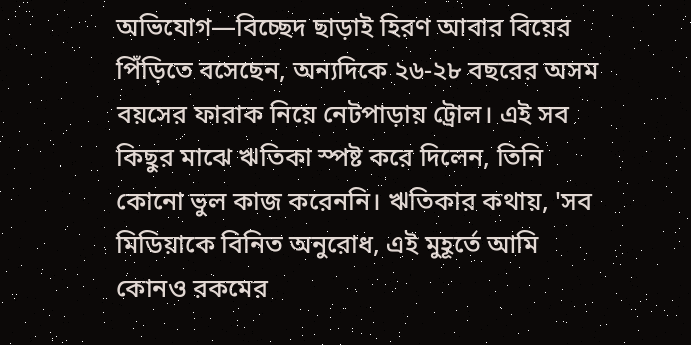অভিযোগ—বিচ্ছেদ ছাড়াই হিরণ আবার বিয়ের পিঁড়িতে বসেছেন, অন্যদিকে ২৬-২৮ বছরের অসম বয়সের ফারাক নিয়ে নেটপাড়ায় ট্রোল। এই সব কিছুর মাঝে ঋতিকা স্পষ্ট করে দিলেন, তিনি কোনো ভুল কাজ করেননি। ঋতিকার কথায়, 'সব মিডিয়াকে বিনিত অনুরোধ, এই মুহূর্তে আমি কোনও রকমের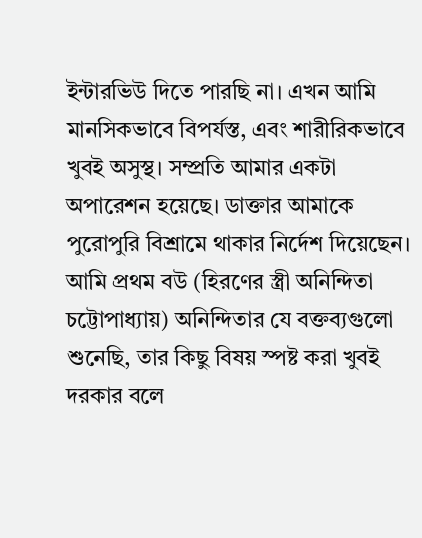ইন্টারভিউ দিতে পারছি না। এখন আমি মানসিকভাবে বিপর্যস্ত, এবং শারীরিকভাবে খুবই অসুস্থ। সম্প্রতি আমার একটা অপারেশন হয়েছে। ডাক্তার আমাকে পুরোপুরি বিশ্রামে থাকার নির্দেশ দিয়েছেন। আমি প্রথম বউ (হিরণের স্ত্রী অনিন্দিতা চট্টোপাধ্যায়) অনিন্দিতার যে বক্তব্যগুলো শুনেছি, তার কিছু বিষয় স্পষ্ট করা খুবই দরকার বলে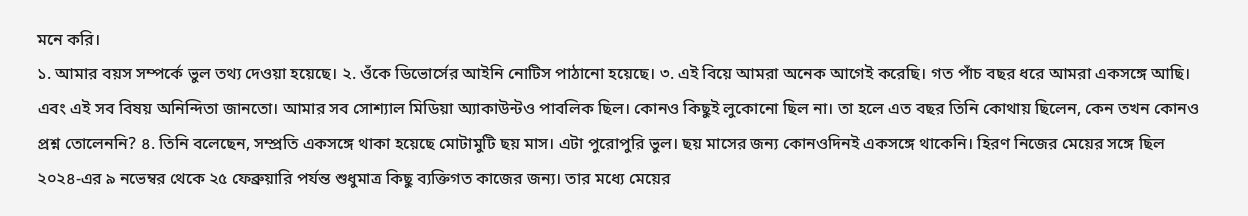মনে করি।
১. আমার বয়স সম্পর্কে ভুল তথ্য দেওয়া হয়েছে। ২. ওঁকে ডিভোর্সের আইনি নোটিস পাঠানো হয়েছে। ৩. এই বিয়ে আমরা অনেক আগেই করেছি। গত পাঁচ বছর ধরে আমরা একসঙ্গে আছি। এবং এই সব বিষয় অনিন্দিতা জানতো। আমার সব সোশ্যাল মিডিয়া অ্যাকাউন্টও পাবলিক ছিল। কোনও কিছুই লুকোনো ছিল না। তা হলে এত বছর তিনি কোথায় ছিলেন, কেন তখন কোনও প্রশ্ন তোলেননি? ৪. তিনি বলেছেন, সম্প্রতি একসঙ্গে থাকা হয়েছে মোটামুটি ছয় মাস। এটা পুরোপুরি ভুল। ছয় মাসের জন্য কোনওদিনই একসঙ্গে থাকেনি। হিরণ নিজের মেয়ের সঙ্গে ছিল ২০২৪-এর ৯ নভেম্বর থেকে ২৫ ফেব্রুয়ারি পর্যন্ত শুধুমাত্র কিছু ব্যক্তিগত কাজের জন্য। তার মধ্যে মেয়ের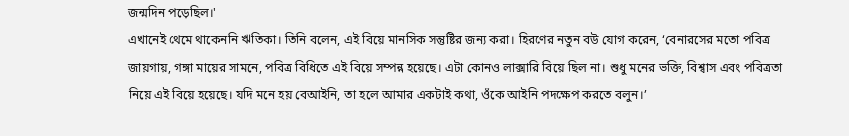জন্মদিন পড়েছিল।'
এখানেই থেমে থাকেননি ঋতিকা। তিনি বলেন, এই বিয়ে মানসিক সন্তুষ্টির জন্য করা। হিরণের নতুন বউ যোগ করেন, ‘বেনারসের মতো পবিত্র জায়গায়, গঙ্গা মায়ের সামনে, পবিত্র বিধিতে এই বিয়ে সম্পন্ন হয়েছে। এটা কোনও লাক্সারি বিয়ে ছিল না। শুধু মনের ভক্তি, বিশ্বাস এবং পবিত্রতা নিয়ে এই বিয়ে হয়েছে। যদি মনে হয় বেআইনি, তা হলে আমার একটাই কথা, ওঁকে আইনি পদক্ষেপ করতে বলুন।’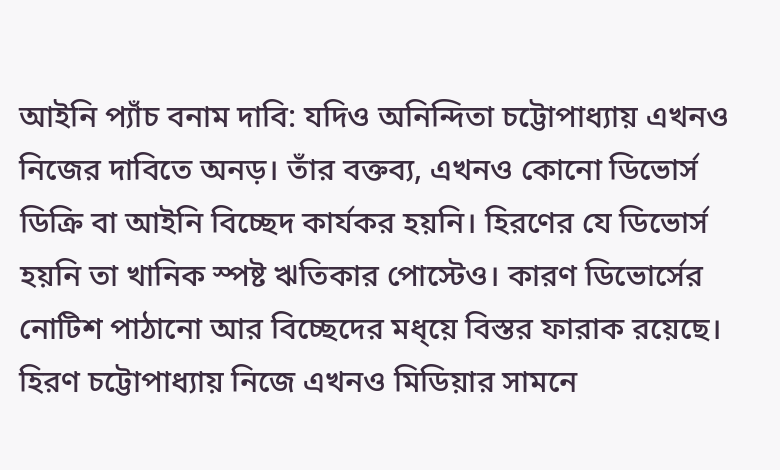আইনি প্যাঁচ বনাম দাবি: যদিও অনিন্দিতা চট্টোপাধ্যায় এখনও নিজের দাবিতে অনড়। তাঁর বক্তব্য, এখনও কোনো ডিভোর্স ডিক্রি বা আইনি বিচ্ছেদ কার্যকর হয়নি। হিরণের যে ডিভোর্স হয়নি তা খানিক স্পষ্ট ঋতিকার পোস্টেও। কারণ ডিভোর্সের নোটিশ পাঠানো আর বিচ্ছেদের মধ্য়ে বিস্তর ফারাক রয়েছে।
হিরণ চট্টোপাধ্যায় নিজে এখনও মিডিয়ার সামনে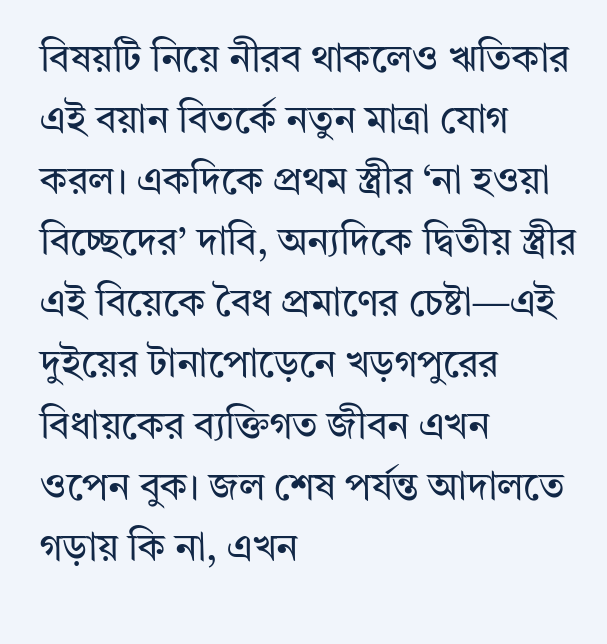বিষয়টি নিয়ে নীরব থাকলেও ঋতিকার এই বয়ান বিতর্কে নতুন মাত্রা যোগ করল। একদিকে প্রথম স্ত্রীর ‘না হওয়া বিচ্ছেদের’ দাবি, অন্যদিকে দ্বিতীয় স্ত্রীর এই বিয়েকে বৈধ প্রমাণের চেষ্টা—এই দুইয়ের টানাপোড়েনে খড়গপুরের বিধায়কের ব্যক্তিগত জীবন এখন ওপেন বুক। জল শেষ পর্যন্ত আদালতে গড়ায় কি না, এখন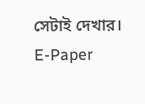সেটাই দেখার।
E-Paper